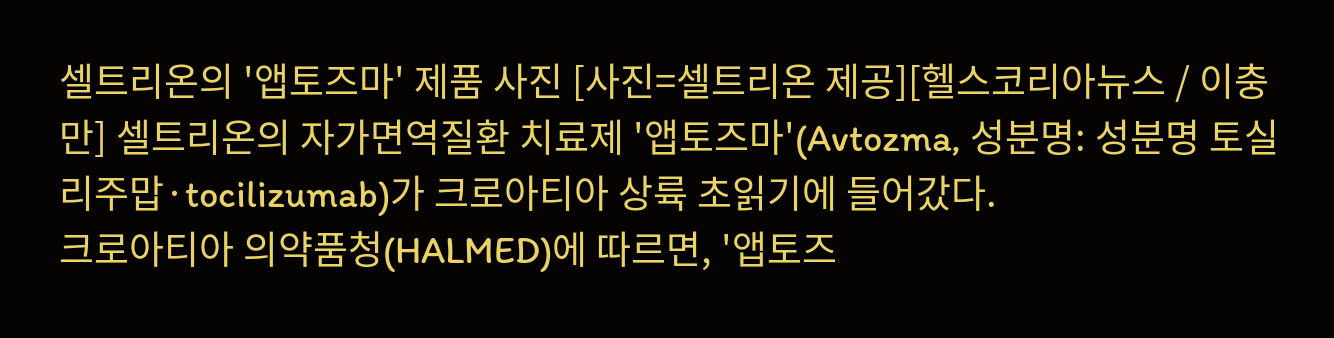셀트리온의 '앱토즈마' 제품 사진 [사진=셀트리온 제공][헬스코리아뉴스 / 이충만] 셀트리온의 자가면역질환 치료제 '앱토즈마'(Avtozma, 성분명: 성분명 토실리주맙·tocilizumab)가 크로아티아 상륙 초읽기에 들어갔다.
크로아티아 의약품청(HALMED)에 따르면, '앱토즈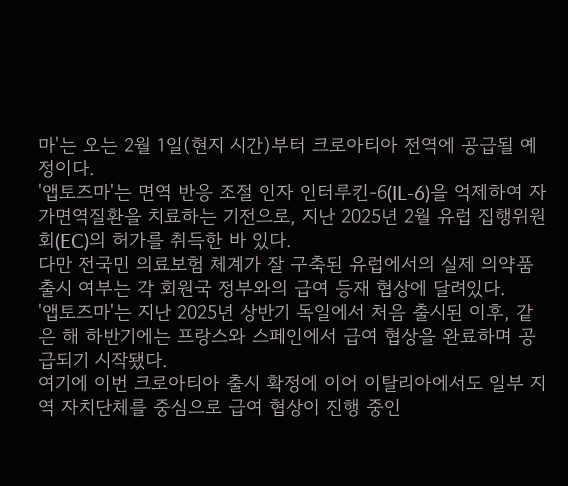마'는 오는 2월 1일(현지 시간)부터 크로아티아 전역에 공급될 예정이다.
'앱토즈마'는 면역 반응 조절 인자 인터루킨-6(IL-6)을 억제하여 자가면역질환을 치료하는 기전으로, 지난 2025년 2월 유럽 집행위원회(EC)의 허가를 취득한 바 있다.
다만 전국민 의료보험 체계가 잘 구축된 유럽에서의 실제 의약품 출시 여부는 각 회원국 정부와의 급여 등재 협상에 달려있다.
'앱토즈마'는 지난 2025년 상반기 독일에서 처음 출시된 이후, 같은 해 하반기에는 프랑스와 스페인에서 급여 협상을 완료하며 공급되기 시작됐다.
여기에 이번 크로아티아 출시 확정에 이어 이탈리아에서도 일부 지역 자치단체를 중심으로 급여 협상이 진행 중인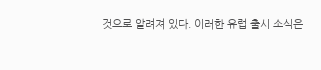것으로 알려져 있다. 이러한 유럽 출시 소식은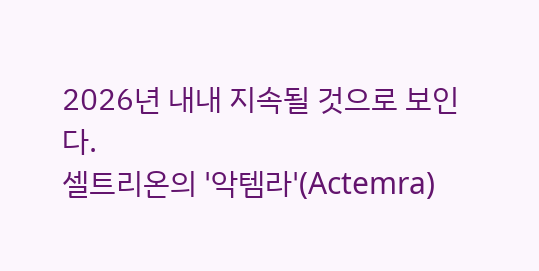2026년 내내 지속될 것으로 보인다.
셀트리온의 '악템라'(Actemra)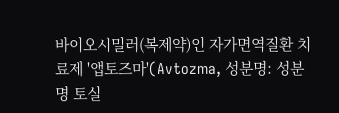바이오시밀러(복제약)인 자가면역질환 치료제 '앱토즈마'(Avtozma, 성분명: 성분명 토실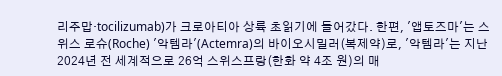리주맙·tocilizumab)가 크로아티아 상륙 초읽기에 들어갔다. 한편, '앱토즈마'는 스위스 로슈(Roche) '악템라'(Actemra)의 바이오시밀러(복제약)로, '악템라'는 지난 2024년 전 세계적으로 26억 스위스프랑(한화 약 4조 원)의 매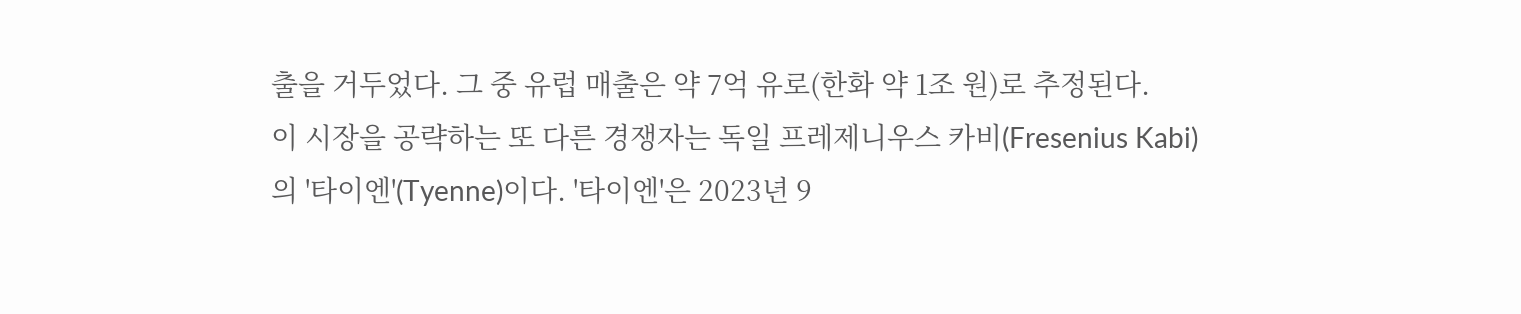출을 거두었다. 그 중 유럽 매출은 약 7억 유로(한화 약 1조 원)로 추정된다.
이 시장을 공략하는 또 다른 경쟁자는 독일 프레제니우스 카비(Fresenius Kabi)의 '타이엔'(Tyenne)이다. '타이엔'은 2023년 9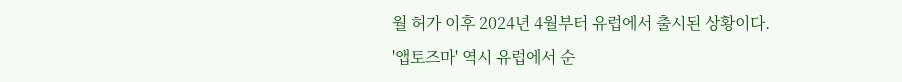월 허가 이후 2024년 4월부터 유럽에서 출시된 상황이다.
'앱토즈마' 역시 유럽에서 순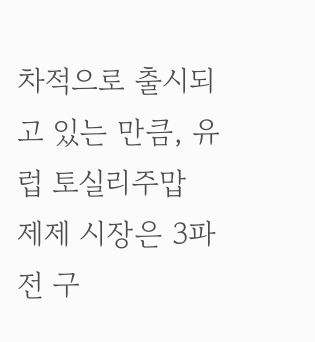차적으로 출시되고 있는 만큼, 유럽 토실리주맙 제제 시장은 3파전 구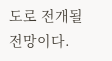도로 전개될 전망이다.